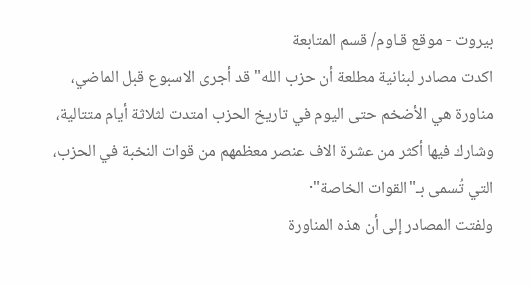بيروت - موقع قـاوم/ قسم المتابعة
اكدت مصادر لبنانية مطلعة أن حزب الله"قد أجرى الاسبوع قبل الماضي، مناورة هي الأضخم حتى اليوم في تاريخ الحزب امتدت لثلاثة أيام متتالية، وشارك فيها أكثر من عشرة الاف عنصر معظمهم من قوات النخبة في الحزب، التي تُسمى بـ"القوات الخاصة"·
ولفتت المصادر إلى أن هذه المناورة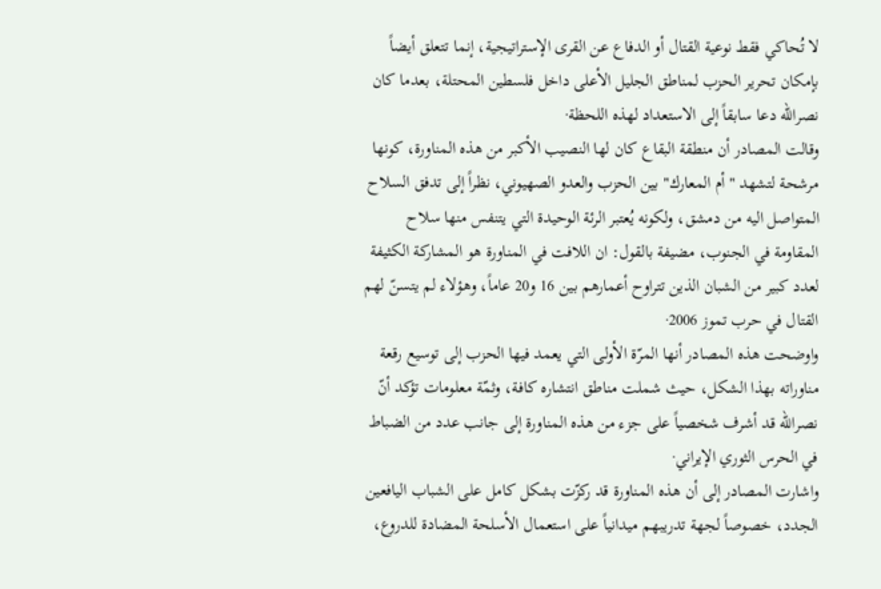لا تُحاكي فقط نوعية القتال أو الدفاع عن القرى الإستراتيجية، إنما تتعلق أيضاً بإمكان تحرير الحزب لمناطق الجليل الأعلى داخل فلسطين المحتلة، بعدما كان نصرالله دعا سابقاً إلى الاستعداد لهذه اللحظة·
وقالت المصادر أن منطقة البقاع كان لها النصيب الأكبر من هذه المناورة، كونها مرشحة لتشهد "أم المعارك" بين الحزب والعدو الصهيوني، نظراً إلى تدفق السلاح المتواصل اليه من دمشق، ولكونه يُعتبر الرئة الوحيدة التي يتنفس منها سلاح المقاومة في الجنوب، مضيفة بالقول: ان اللافت في المناورة هو المشاركة الكثيفة لعدد كبير من الشبان الذين تتراوح أعمارهم بين 16 و20 عاماً، وهؤلاء لم يتسنّ لهم القتال في حرب تموز 2006·
واوضحت هذه المصادر أنها المرّة الأولى التي يعمد فيها الحزب إلى توسيع رقعة مناوراته بهذا الشكل، حيث شملت مناطق انتشاره كافة، وثمّة معلومات تؤكد أنّ نصرالله قد أشرف شخصياً على جزء من هذه المناورة إلى جانب عدد من الضباط في الحرس الثوري الإيراني·
واشارت المصادر إلى أن هذه المناورة قد ركزّت بشكل كامل على الشباب اليافعين الجدد، خصوصاً لجهة تدريبهم ميدانياً على استعمال الأسلحة المضادة للدروع،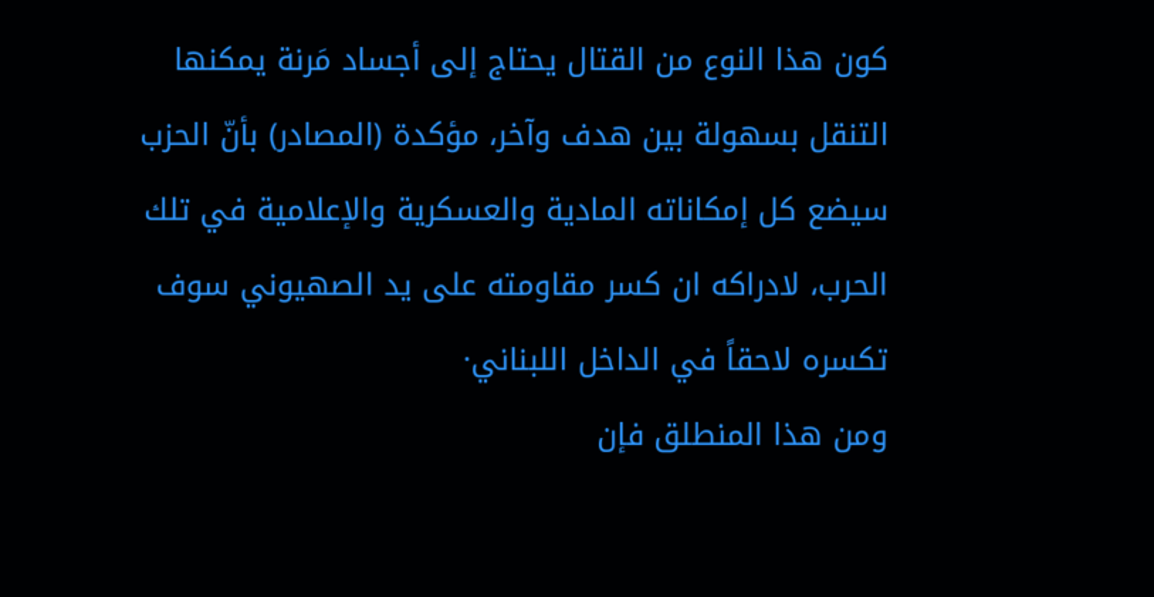كون هذا النوع من القتال يحتاج إلى أجساد مَرنة يمكنها التنقل بسهولة بين هدف وآخر، مؤكدة (المصادر) بأنّ الحزب سيضع كل إمكاناته المادية والعسكرية والإعلامية في تلك الحرب، لادراكه ان كسر مقاومته على يد الصهيوني سوف تكسره لاحقاً في الداخل اللبناني·
ومن هذا المنطلق فإن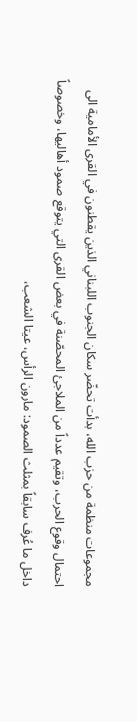مجموعات منظمة من حزب الله، بدأت تحضّر سكان الجنوب اللبناني الذين يقطنون في القرى الأمامية الى احتمال وقوع الحرب، وتقيم عدداً من الملاجئ المحصّنة في بعض القرى التي يتوقع صمود أهاليها، وخصوصاً داخل ما عُرف سابقاً بمثلث الصمود: مارون الرأس، عيتا الشعب،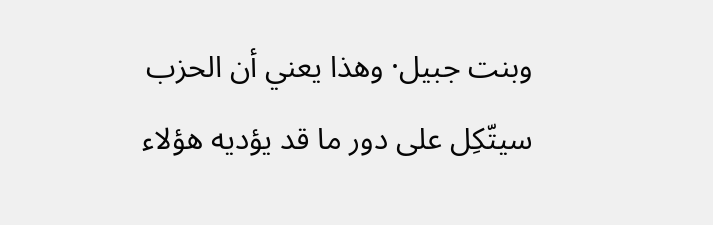وبنت جبيل· وهذا يعني أن الحزب سيتّكِل على دور ما قد يؤديه هؤلاء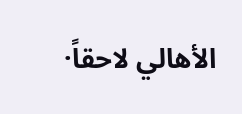الأهالي لاحقاً·